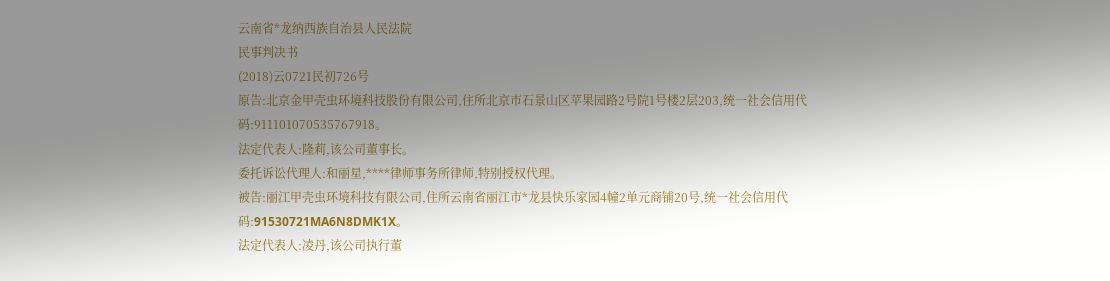云南省*龙纳西族自治县人民法院
民事判决书
(2018)云0721民初726号
原告:北京金甲壳虫环境科技股份有限公司,住所北京市石景山区苹果园路2号院1号楼2层203,统一社会信用代码:911101070535767918。
法定代表人:隆莉,该公司董事长。
委托诉讼代理人:和丽星,****律师事务所律师,特别授权代理。
被告:丽江甲壳虫环境科技有限公司,住所云南省丽江市*龙县快乐家园4幢2单元商铺20号,统一社会信用代码:91530721MA6N8DMK1X。
法定代表人:凌丹,该公司执行董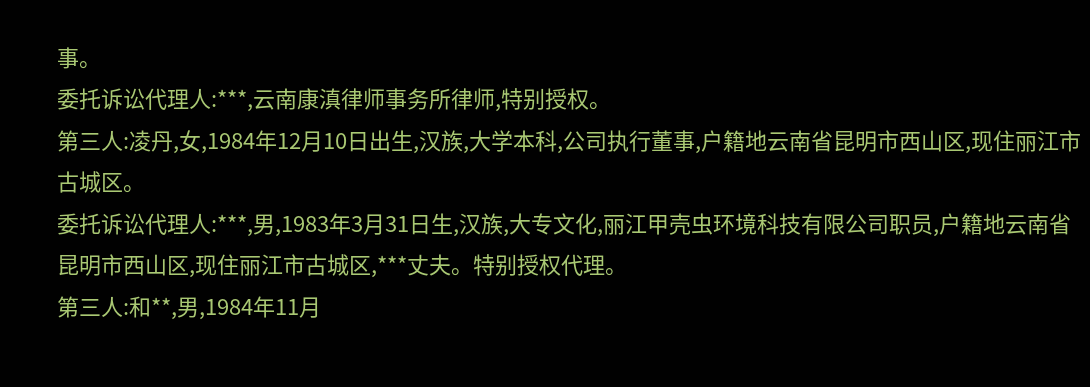事。
委托诉讼代理人:***,云南康滇律师事务所律师,特别授权。
第三人:凌丹,女,1984年12月10日出生,汉族,大学本科,公司执行董事,户籍地云南省昆明市西山区,现住丽江市古城区。
委托诉讼代理人:***,男,1983年3月31日生,汉族,大专文化,丽江甲壳虫环境科技有限公司职员,户籍地云南省昆明市西山区,现住丽江市古城区,***丈夫。特别授权代理。
第三人:和**,男,1984年11月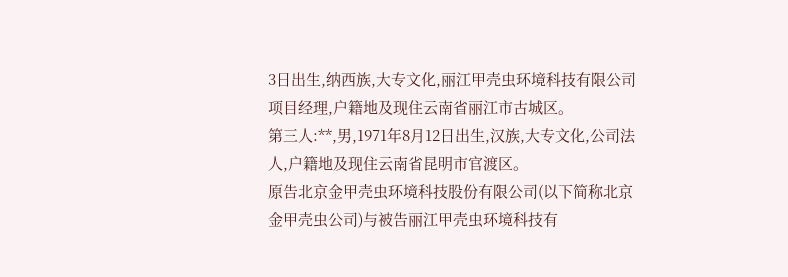3日出生,纳西族,大专文化,丽江甲壳虫环境科技有限公司项目经理,户籍地及现住云南省丽江市古城区。
第三人:**,男,1971年8月12日出生,汉族,大专文化,公司法人,户籍地及现住云南省昆明市官渡区。
原告北京金甲壳虫环境科技股份有限公司(以下简称北京金甲壳虫公司)与被告丽江甲壳虫环境科技有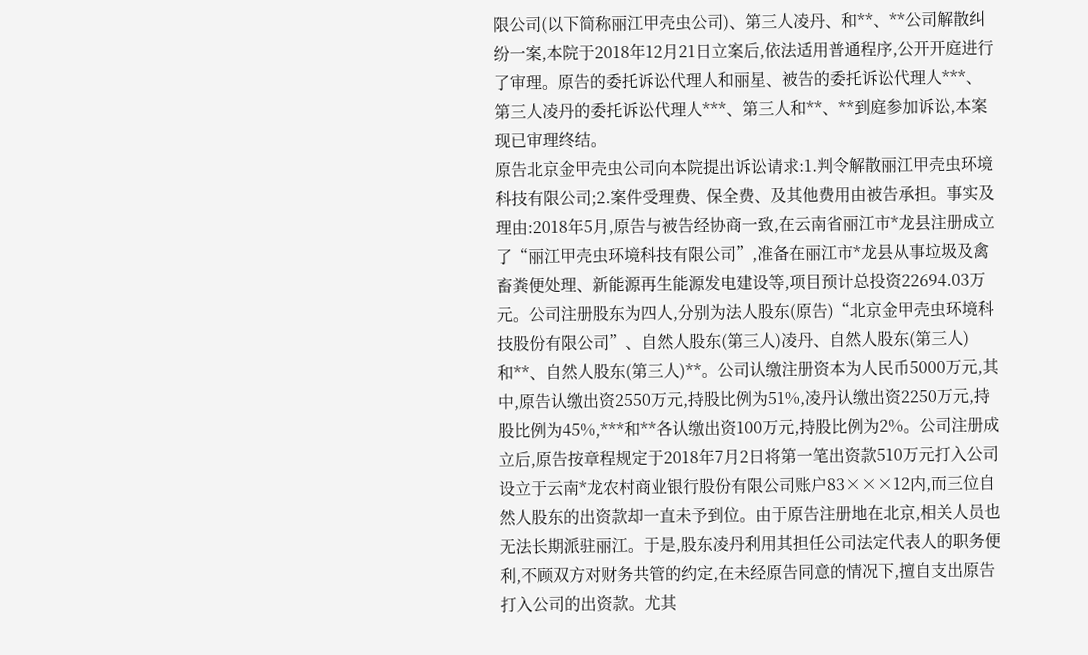限公司(以下简称丽江甲壳虫公司)、第三人凌丹、和**、**公司解散纠纷一案,本院于2018年12月21日立案后,依法适用普通程序,公开开庭进行了审理。原告的委托诉讼代理人和丽星、被告的委托诉讼代理人***、第三人凌丹的委托诉讼代理人***、第三人和**、**到庭参加诉讼,本案现已审理终结。
原告北京金甲壳虫公司向本院提出诉讼请求:1.判令解散丽江甲壳虫环境科技有限公司;2.案件受理费、保全费、及其他费用由被告承担。事实及理由:2018年5月,原告与被告经协商一致,在云南省丽江市*龙县注册成立了“丽江甲壳虫环境科技有限公司”,准备在丽江市*龙县从事垃圾及禽畜粪便处理、新能源再生能源发电建设等,项目预计总投资22694.03万元。公司注册股东为四人,分别为法人股东(原告)“北京金甲壳虫环境科技股份有限公司”、自然人股东(第三人)凌丹、自然人股东(第三人)和**、自然人股东(第三人)**。公司认缴注册资本为人民币5000万元,其中,原告认缴出资2550万元,持股比例为51%,凌丹认缴出资2250万元,持股比例为45%,***和**各认缴出资100万元,持股比例为2%。公司注册成立后,原告按章程规定于2018年7月2日将第一笔出资款510万元打入公司设立于云南*龙农村商业银行股份有限公司账户83×××12内,而三位自然人股东的出资款却一直未予到位。由于原告注册地在北京,相关人员也无法长期派驻丽江。于是,股东凌丹利用其担任公司法定代表人的职务便利,不顾双方对财务共管的约定,在未经原告同意的情况下,擅自支出原告打入公司的出资款。尤其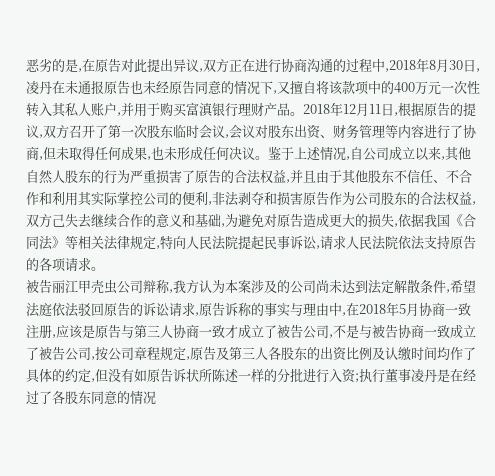恶劣的是,在原告对此提出异议,双方正在进行协商沟通的过程中,2018年8月30日,凌丹在未通报原告也未经原告同意的情况下,又擅自将该款项中的400万元一次性转入其私人账户,并用于购买富滇银行理财产品。2018年12月11日,根据原告的提议,双方召开了第一次股东临时会议,会议对股东出资、财务管理等内容进行了协商,但未取得任何成果,也未形成任何决议。鉴于上述情况,自公司成立以来,其他自然人股东的行为严重损害了原告的合法权益,并且由于其他股东不信任、不合作和利用其实际掌控公司的便利,非法剥夺和损害原告作为公司股东的合法权益,双方己失去继续合作的意义和基础,为避免对原告造成更大的损失,依据我国《合同法》等相关法律规定,特向人民法院提起民事诉讼,请求人民法院依法支持原告的各项请求。
被告丽江甲壳虫公司辩称,我方认为本案涉及的公司尚未达到法定解散条件,希望法庭依法驳回原告的诉讼请求,原告诉称的事实与理由中,在2018年5月协商一致注册,应该是原告与第三人协商一致才成立了被告公司,不是与被告协商一致成立了被告公司,按公司章程规定,原告及第三人各股东的出资比例及认缴时间均作了具体的约定,但没有如原告诉状所陈述一样的分批进行入资;执行董事凌丹是在经过了各股东同意的情况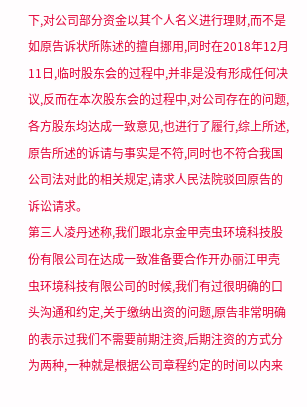下,对公司部分资金以其个人名义进行理财,而不是如原告诉状所陈述的擅自挪用,同时在2018年12月11日,临时股东会的过程中,并非是没有形成任何决议,反而在本次股东会的过程中,对公司存在的问题,各方股东均达成一致意见,也进行了履行,综上所述,原告所述的诉请与事实是不符,同时也不符合我国公司法对此的相关规定,请求人民法院驳回原告的诉讼请求。
第三人凌丹述称,我们跟北京金甲壳虫环境科技股份有限公司在达成一致准备要合作开办丽江甲壳虫环境科技有限公司的时候,我们有过很明确的口头沟通和约定,关于缴纳出资的问题,原告非常明确的表示过我们不需要前期注资,后期注资的方式分为两种,一种就是根据公司章程约定的时间以内来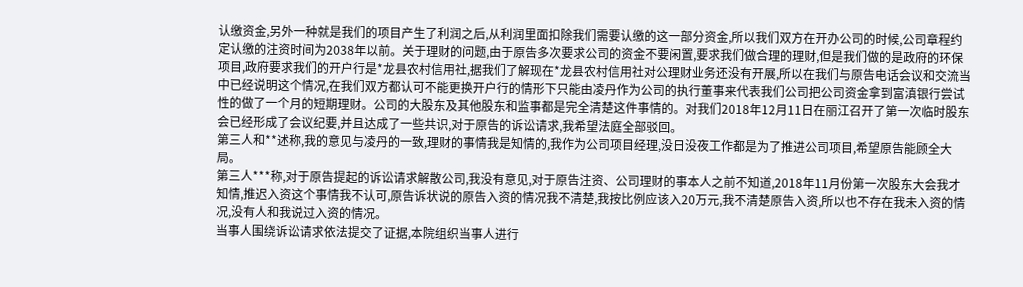认缴资金,另外一种就是我们的项目产生了利润之后,从利润里面扣除我们需要认缴的这一部分资金,所以我们双方在开办公司的时候,公司章程约定认缴的注资时间为2038年以前。关于理财的问题,由于原告多次要求公司的资金不要闲置,要求我们做合理的理财,但是我们做的是政府的环保项目,政府要求我们的开户行是*龙县农村信用社,据我们了解现在*龙县农村信用社对公理财业务还没有开展,所以在我们与原告电话会议和交流当中已经说明这个情况,在我们双方都认可不能更换开户行的情形下只能由凌丹作为公司的执行董事来代表我们公司把公司资金拿到富滇银行尝试性的做了一个月的短期理财。公司的大股东及其他股东和监事都是完全清楚这件事情的。对我们2018年12月11日在丽江召开了第一次临时股东会已经形成了会议纪要,并且达成了一些共识,对于原告的诉讼请求,我希望法庭全部驳回。
第三人和**述称,我的意见与凌丹的一致,理财的事情我是知情的,我作为公司项目经理,没日没夜工作都是为了推进公司项目,希望原告能顾全大局。
第三人***称,对于原告提起的诉讼请求解散公司,我没有意见,对于原告注资、公司理财的事本人之前不知道,2018年11月份第一次股东大会我才知情,推迟入资这个事情我不认可,原告诉状说的原告入资的情况我不清楚,我按比例应该入20万元,我不清楚原告入资,所以也不存在我未入资的情况,没有人和我说过入资的情况。
当事人围绕诉讼请求依法提交了证据,本院组织当事人进行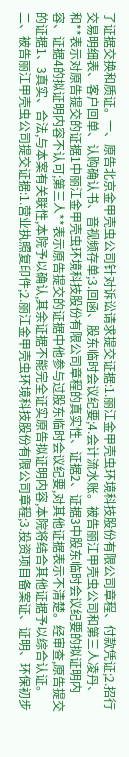了证据交换和质证。一、原告北京金甲壳虫公司针对诉讼请求提交证据:1.丽江金甲壳虫环境科技股份有限公司章程、付款凭证;2.招行交易明细表、客户回单、认购确认书、音视频存单;3.回函、股东临时会议纪要;4.会计流水账。被告丽江甲壳虫公司和第三人凌丹、和**表示对原告提交的证据1中丽江金甲壳虫环境科技股份有限公司章程的真实性、证据2、证据3中股东临时会议纪要的拟证明内容、证据4的拟证明内容不认可;第三人**表示原告提交的证据中他参与过股东临时会议纪要,对其他证据表示不清楚。经审查,原告提交的证据1、3真实、合法,与本案有关联性,本院予以确认,其余证据不能完全证实原告拟证明内容,本院将结合其他证据予以综合认证。二、被告丽江甲壳虫公司提交证据:1.营业执照复印件;2.丽江金甲壳虫环境科技股份有限公司章程;3.投资项目备案证、证明、环保初步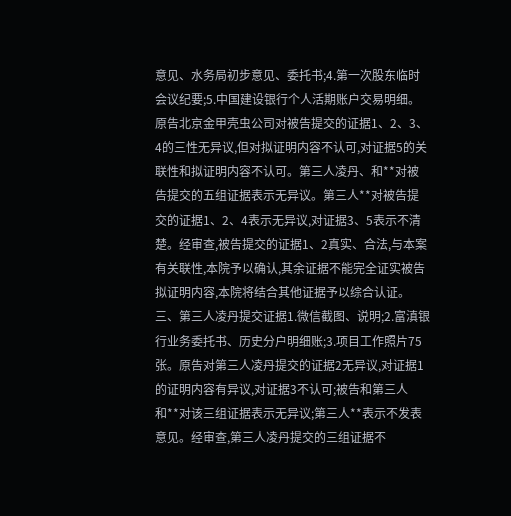意见、水务局初步意见、委托书;4.第一次股东临时会议纪要;5.中国建设银行个人活期账户交易明细。原告北京金甲壳虫公司对被告提交的证据1、2、3、4的三性无异议,但对拟证明内容不认可,对证据5的关联性和拟证明内容不认可。第三人凌丹、和**对被告提交的五组证据表示无异议。第三人**对被告提交的证据1、2、4表示无异议,对证据3、5表示不清楚。经审查,被告提交的证据1、2真实、合法,与本案有关联性,本院予以确认,其余证据不能完全证实被告拟证明内容,本院将结合其他证据予以综合认证。三、第三人凌丹提交证据1.微信截图、说明;2.富滇银行业务委托书、历史分户明细账;3.项目工作照片75张。原告对第三人凌丹提交的证据2无异议,对证据1的证明内容有异议,对证据3不认可;被告和第三人和**对该三组证据表示无异议;第三人**表示不发表意见。经审查,第三人凌丹提交的三组证据不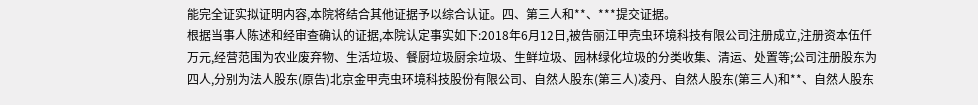能完全证实拟证明内容,本院将结合其他证据予以综合认证。四、第三人和**、***提交证据。
根据当事人陈述和经审查确认的证据,本院认定事实如下:2018年6月12日,被告丽江甲壳虫环境科技有限公司注册成立,注册资本伍仟万元,经营范围为农业废弃物、生活垃圾、餐厨垃圾厨余垃圾、生鲜垃圾、园林绿化垃圾的分类收集、清运、处置等;公司注册股东为四人,分别为法人股东(原告)北京金甲壳虫环境科技股份有限公司、自然人股东(第三人)凌丹、自然人股东(第三人)和**、自然人股东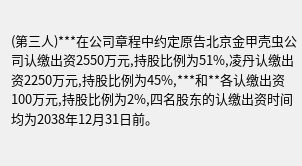(第三人)***在公司章程中约定原告北京金甲壳虫公司认缴出资2550万元,持股比例为51%,凌丹认缴出资2250万元,持股比例为45%,***和**各认缴出资100万元,持股比例为2%,四名股东的认缴出资时间均为2038年12月31日前。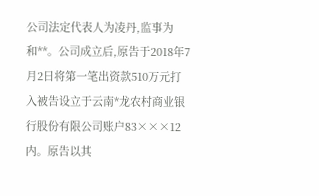公司法定代表人为凌丹,监事为和**。公司成立后,原告于2018年7月2日将第一笔出资款510万元打入被告设立于云南*龙农村商业银行股份有限公司账户83×××12内。原告以其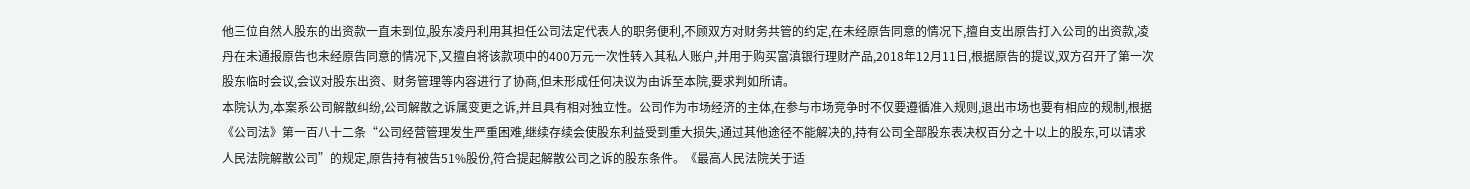他三位自然人股东的出资款一直未到位,股东凌丹利用其担任公司法定代表人的职务便利,不顾双方对财务共管的约定,在未经原告同意的情况下,擅自支出原告打入公司的出资款,凌丹在未通报原告也未经原告同意的情况下,又擅自将该款项中的400万元一次性转入其私人账户,并用于购买富滇银行理财产品,2018年12月11日,根据原告的提议,双方召开了第一次股东临时会议,会议对股东出资、财务管理等内容进行了协商,但未形成任何决议为由诉至本院,要求判如所请。
本院认为,本案系公司解散纠纷,公司解散之诉属变更之诉,并且具有相对独立性。公司作为市场经济的主体,在参与市场竞争时不仅要遵循准入规则,退出市场也要有相应的规制,根据《公司法》第一百八十二条“公司经营管理发生严重困难,继续存续会使股东利益受到重大损失,通过其他途径不能解决的,持有公司全部股东表决权百分之十以上的股东,可以请求人民法院解散公司”的规定,原告持有被告51%股份,符合提起解散公司之诉的股东条件。《最高人民法院关于适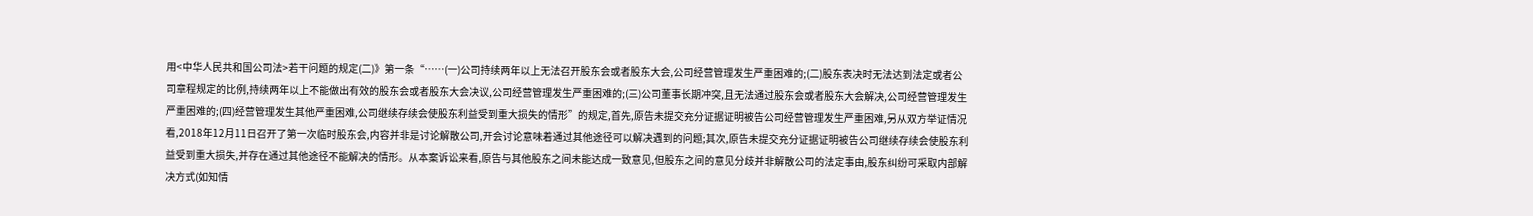用<中华人民共和国公司法>若干问题的规定(二)》第一条“……(一)公司持续两年以上无法召开股东会或者股东大会,公司经营管理发生严重困难的;(二)股东表决时无法达到法定或者公司章程规定的比例,持续两年以上不能做出有效的股东会或者股东大会决议,公司经营管理发生严重困难的;(三)公司董事长期冲突,且无法通过股东会或者股东大会解决,公司经营管理发生严重困难的;(四)经营管理发生其他严重困难,公司继续存续会使股东利益受到重大损失的情形”的规定,首先,原告未提交充分证据证明被告公司经营管理发生严重困难,另从双方举证情况看,2018年12月11日召开了第一次临时股东会,内容并非是讨论解散公司,开会讨论意味着通过其他途径可以解决遇到的问题;其次,原告未提交充分证据证明被告公司继续存续会使股东利益受到重大损失,并存在通过其他途径不能解决的情形。从本案诉讼来看,原告与其他股东之间未能达成一致意见,但股东之间的意见分歧并非解散公司的法定事由,股东纠纷可采取内部解决方式(如知情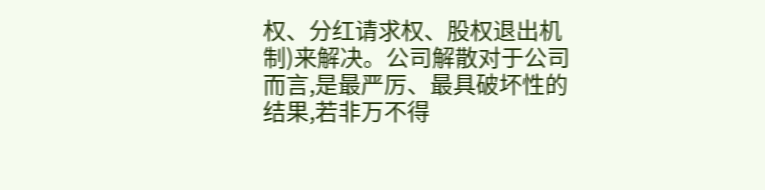权、分红请求权、股权退出机制)来解决。公司解散对于公司而言,是最严厉、最具破坏性的结果,若非万不得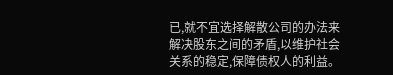已,就不宜选择解散公司的办法来解决股东之间的矛盾,以维护社会关系的稳定,保障债权人的利益。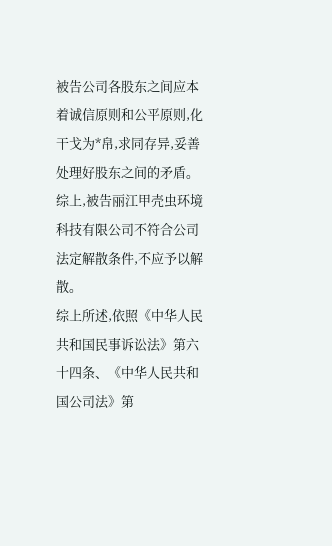被告公司各股东之间应本着诚信原则和公平原则,化干戈为*帛,求同存异,妥善处理好股东之间的矛盾。综上,被告丽江甲壳虫环境科技有限公司不符合公司法定解散条件,不应予以解散。
综上所述,依照《中华人民共和国民事诉讼法》第六十四条、《中华人民共和国公司法》第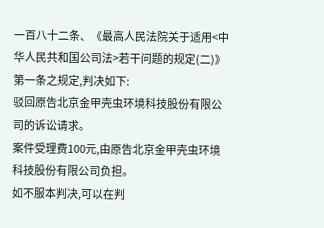一百八十二条、《最高人民法院关于适用<中华人民共和国公司法>若干问题的规定(二)》第一条之规定,判决如下:
驳回原告北京金甲壳虫环境科技股份有限公司的诉讼请求。
案件受理费100元,由原告北京金甲壳虫环境科技股份有限公司负担。
如不服本判决,可以在判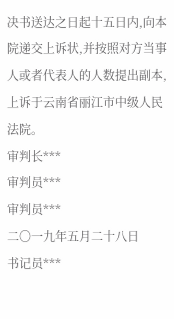决书送达之日起十五日内,向本院递交上诉状,并按照对方当事人或者代表人的人数提出副本,上诉于云南省丽江市中级人民法院。
审判长***
审判员***
审判员***
二〇一九年五月二十八日
书记员***